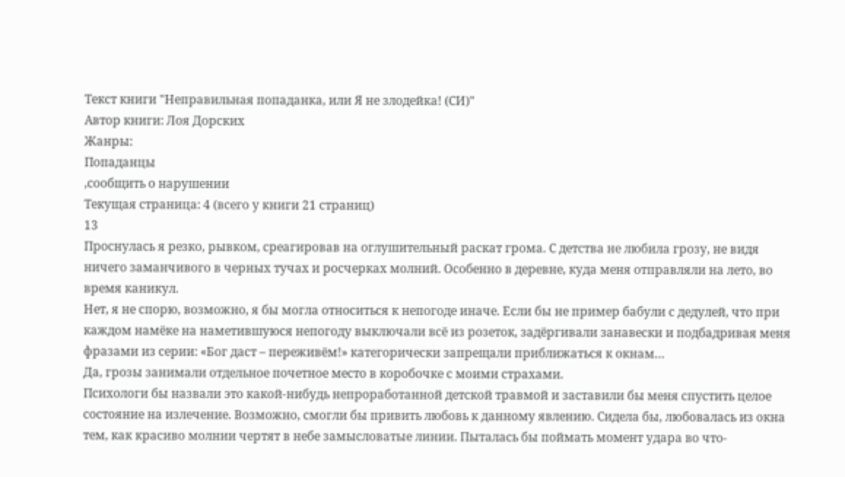Текст книги "Неправильная попаданка, или Я не злодейка! (СИ)"
Автор книги: Лоя Дорских
Жанры:
Попаданцы
,сообщить о нарушении
Текущая страница: 4 (всего у книги 21 страниц)
13
Проснулась я резко, рывком, среагировав на оглушительный раскат грома. С детства не любила грозу, не видя ничего заманчивого в черных тучах и росчерках молний. Особенно в деревне, куда меня отправляли на лето, во время каникул.
Нет, я не спорю, возможно, я бы могла относиться к непогоде иначе. Если бы не пример бабули с дедулей, что при каждом намёке на наметившуюся непогоду выключали всё из розеток, задёргивали занавески и подбадривая меня фразами из серии: «Бог даст – переживём!» категорически запрещали приближаться к окнам…
Да, грозы занимали отдельное почетное место в коробочке с моими страхами.
Психологи бы назвали это какой-нибудь непроработанной детской травмой и заставили бы меня спустить целое состояние на излечение. Возможно, смогли бы привить любовь к данному явлению. Сидела бы, любовалась из окна тем, как красиво молнии чертят в небе замысловатые линии. Пыталась бы поймать момент удара во что-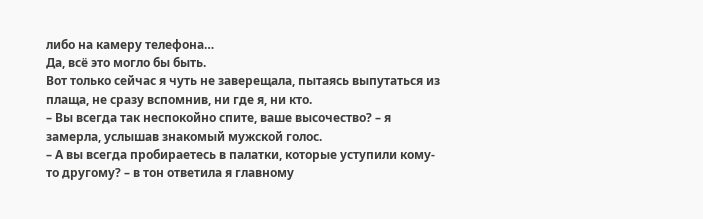либо на камеру телефона…
Да, всё это могло бы быть.
Вот только сейчас я чуть не заверещала, пытаясь выпутаться из плаща, не сразу вспомнив, ни где я, ни кто.
– Вы всегда так неспокойно спите, ваше высочество? – я замерла, услышав знакомый мужской голос.
– А вы всегда пробираетесь в палатки, которые уступили кому-то другому? – в тон ответила я главному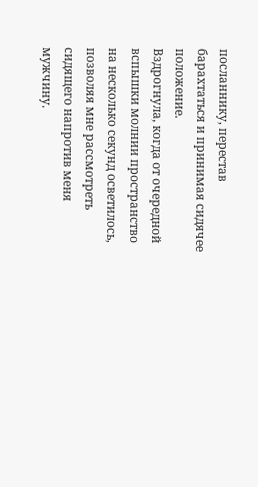посланнику, перестав барахтаться и принимая сидячее положение.
Вздрогнула, когда от очередной вспышки молнии пространство на несколько секунд осветилось, позволяя мне рассмотреть сидящего напротив меня мужчину.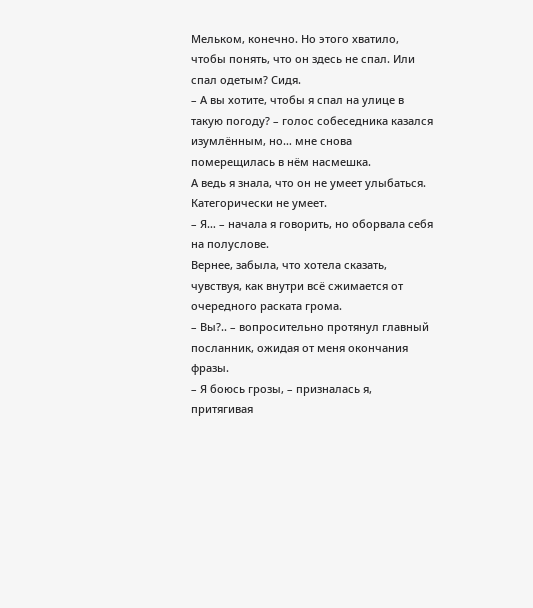Мельком, конечно. Но этого хватило, чтобы понять, что он здесь не спал. Или спал одетым? Сидя.
– А вы хотите, чтобы я спал на улице в такую погоду? – голос собеседника казался изумлённым, но… мне снова померещилась в нём насмешка.
А ведь я знала, что он не умеет улыбаться. Категорически не умеет.
– Я… – начала я говорить, но оборвала себя на полуслове.
Вернее, забыла, что хотела сказать, чувствуя, как внутри всё сжимается от очередного раската грома.
– Вы?.. – вопросительно протянул главный посланник, ожидая от меня окончания фразы.
– Я боюсь грозы, – призналась я, притягивая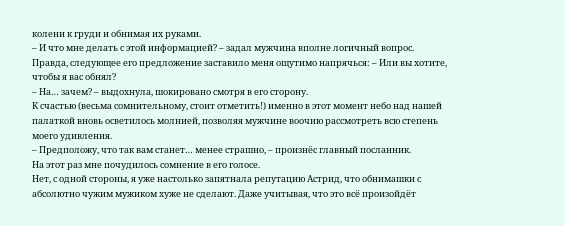колени к груди и обнимая их руками.
– И что мне делать с этой информацией? – задал мужчина вполне логичный вопрос. Правда, следующее его предложение заставило меня ощутимо напрячься: – Или вы хотите, чтобы я вас обнял?
– На… зачем? – выдохнула, шокировано смотря в его сторону.
К счастью (весьма сомнительному, стоит отметить!) именно в этот момент небо над нашей палаткой вновь осветилось молнией, позволяя мужчине воочию рассмотреть всю степень моего удивления.
– Предположу, что так вам станет… менее страшно, – произнёс главный посланник.
На этот раз мне почудилось сомнение в его голосе.
Нет, с одной стороны, я уже настолько запятнала репутацию Астрид, что обнимашки с абсолютно чужим мужиком хуже не сделают. Даже учитывая, что это всё произойдёт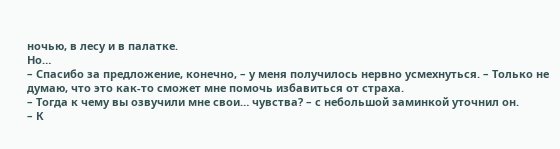ночью, в лесу и в палатке.
Но…
– Спасибо за предложение, конечно, – у меня получилось нервно усмехнуться. – Только не думаю, что это как-то сможет мне помочь избавиться от страха.
– Тогда к чему вы озвучили мне свои… чувства? – с небольшой заминкой уточнил он.
– К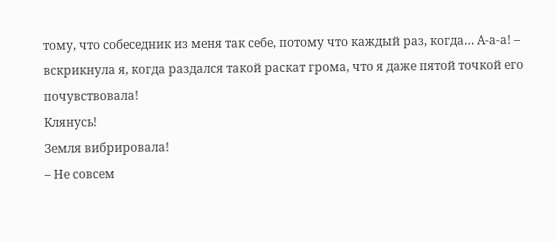тому, что собеседник из меня так себе, потому что каждый раз, когда… А-а-а! – вскрикнула я, когда раздался такой раскат грома, что я даже пятой точкой его почувствовала!
Клянусь!
Земля вибрировала!
– Не совсем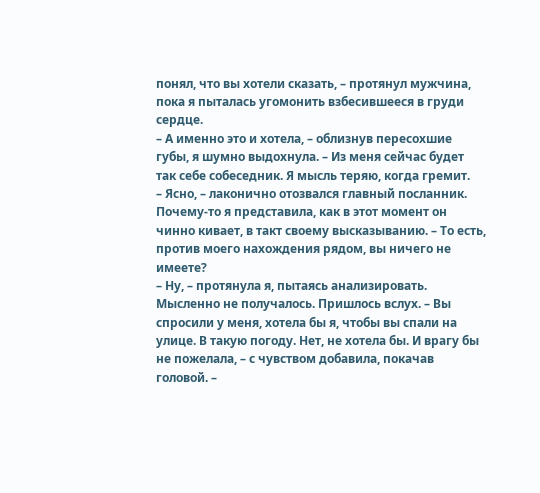понял, что вы хотели сказать, – протянул мужчина, пока я пыталась угомонить взбесившееся в груди сердце.
– А именно это и хотела, – облизнув пересохшие губы, я шумно выдохнула. – Из меня сейчас будет так себе собеседник. Я мысль теряю, когда гремит.
– Ясно, – лаконично отозвался главный посланник. Почему-то я представила, как в этот момент он чинно кивает, в такт своему высказыванию. – То есть, против моего нахождения рядом, вы ничего не имеете?
– Ну, – протянула я, пытаясь анализировать. Мысленно не получалось. Пришлось вслух. – Вы спросили у меня, хотела бы я, чтобы вы спали на улице. В такую погоду. Нет, не хотела бы. И врагу бы не пожелала, – с чувством добавила, покачав головой. –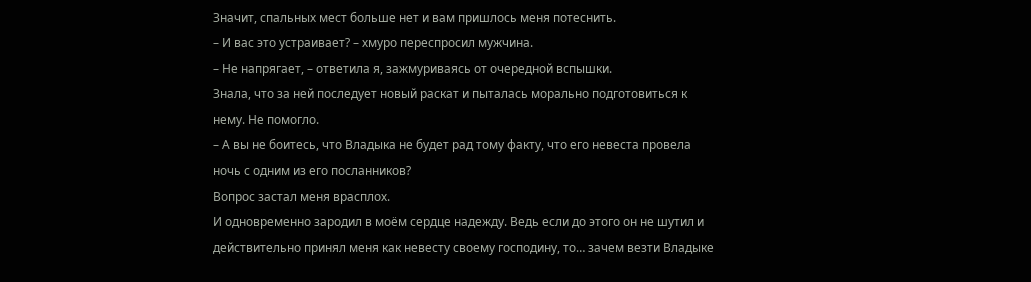Значит, спальных мест больше нет и вам пришлось меня потеснить.
– И вас это устраивает? – хмуро переспросил мужчина.
– Не напрягает, – ответила я, зажмуриваясь от очередной вспышки.
Знала, что за ней последует новый раскат и пыталась морально подготовиться к нему. Не помогло.
– А вы не боитесь, что Владыка не будет рад тому факту, что его невеста провела ночь с одним из его посланников?
Вопрос застал меня врасплох.
И одновременно зародил в моём сердце надежду. Ведь если до этого он не шутил и действительно принял меня как невесту своему господину, то… зачем везти Владыке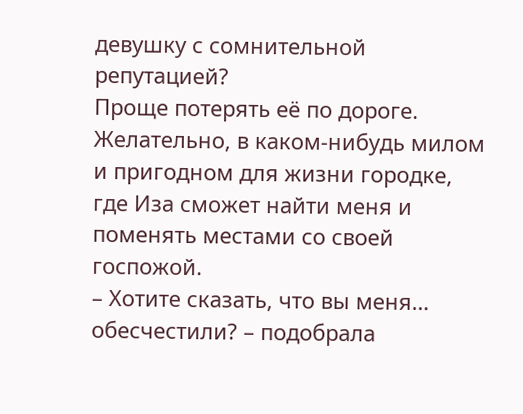девушку с сомнительной репутацией?
Проще потерять её по дороге.
Желательно, в каком-нибудь милом и пригодном для жизни городке, где Иза сможет найти меня и поменять местами со своей госпожой.
– Хотите сказать, что вы меня… обесчестили? – подобрала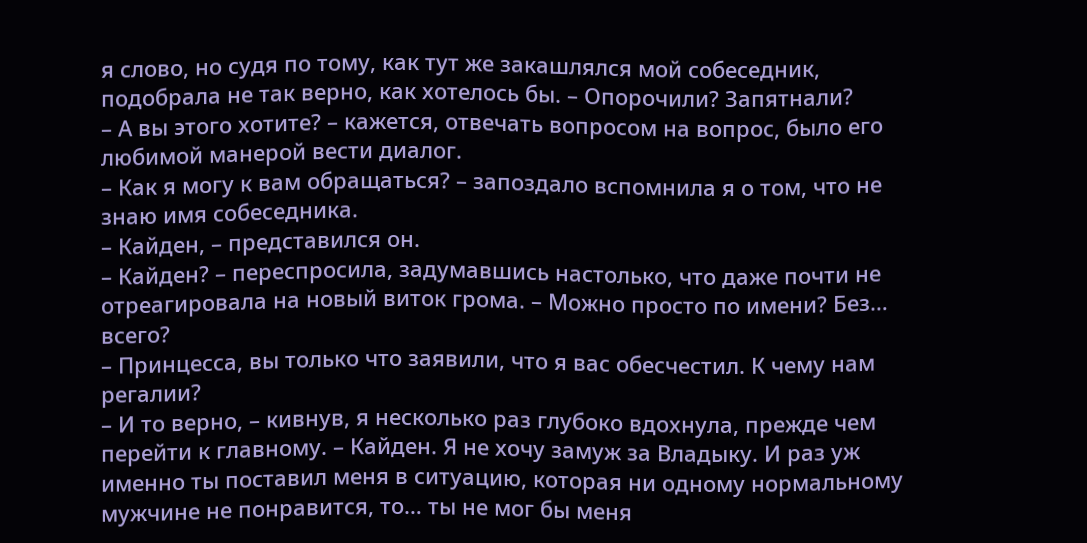я слово, но судя по тому, как тут же закашлялся мой собеседник, подобрала не так верно, как хотелось бы. – Опорочили? Запятнали?
– А вы этого хотите? – кажется, отвечать вопросом на вопрос, было его любимой манерой вести диалог.
– Как я могу к вам обращаться? – запоздало вспомнила я о том, что не знаю имя собеседника.
– Кайден, – представился он.
– Кайден? – переспросила, задумавшись настолько, что даже почти не отреагировала на новый виток грома. – Можно просто по имени? Без… всего?
– Принцесса, вы только что заявили, что я вас обесчестил. К чему нам регалии?
– И то верно, – кивнув, я несколько раз глубоко вдохнула, прежде чем перейти к главному. – Кайден. Я не хочу замуж за Владыку. И раз уж именно ты поставил меня в ситуацию, которая ни одному нормальному мужчине не понравится, то… ты не мог бы меня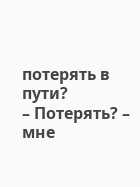потерять в пути?
– Потерять? – мне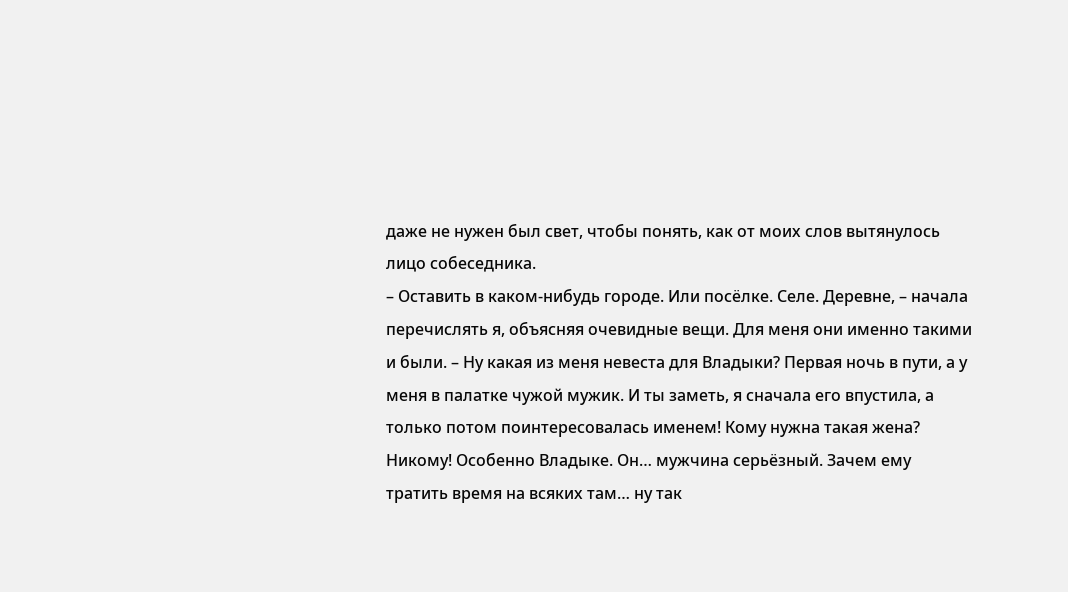даже не нужен был свет, чтобы понять, как от моих слов вытянулось лицо собеседника.
– Оставить в каком-нибудь городе. Или посёлке. Селе. Деревне, – начала перечислять я, объясняя очевидные вещи. Для меня они именно такими и были. – Ну какая из меня невеста для Владыки? Первая ночь в пути, а у меня в палатке чужой мужик. И ты заметь, я сначала его впустила, а только потом поинтересовалась именем! Кому нужна такая жена? Никому! Особенно Владыке. Он… мужчина серьёзный. Зачем ему тратить время на всяких там… ну так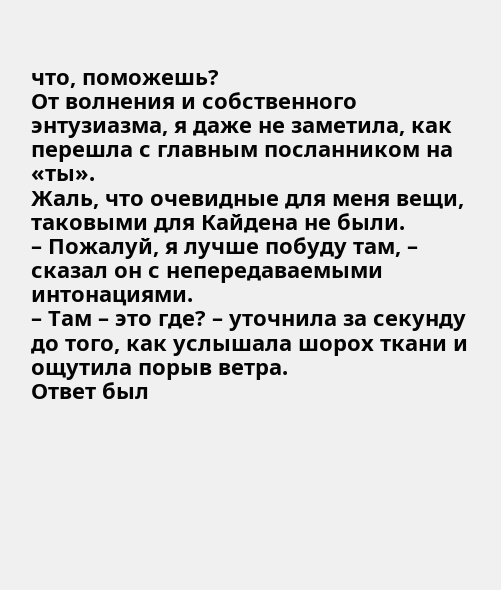что, поможешь?
От волнения и собственного энтузиазма, я даже не заметила, как перешла с главным посланником на «ты».
Жаль, что очевидные для меня вещи, таковыми для Кайдена не были.
– Пожалуй, я лучше побуду там, – сказал он с непередаваемыми интонациями.
– Там – это где? – уточнила за секунду до того, как услышала шорох ткани и ощутила порыв ветра.
Ответ был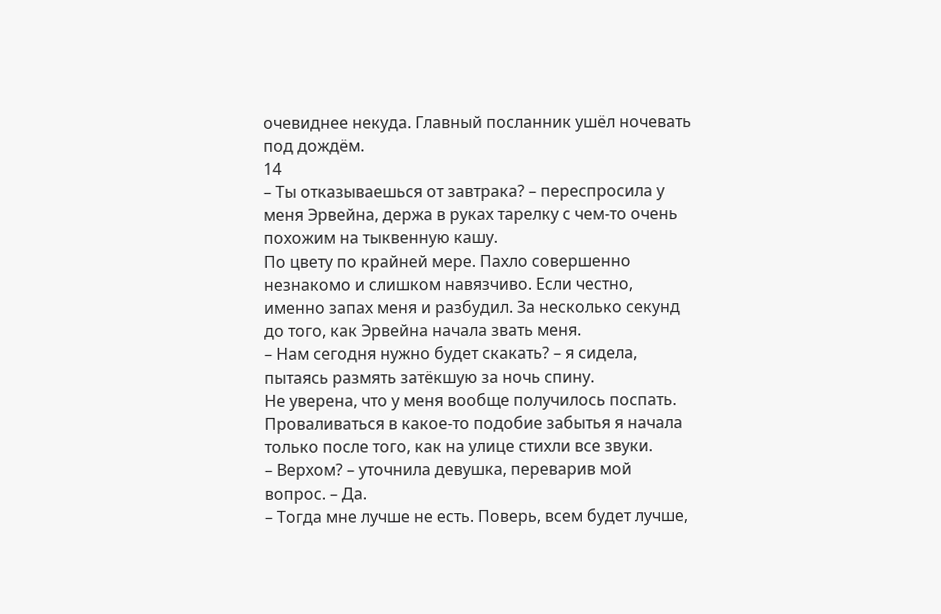очевиднее некуда. Главный посланник ушёл ночевать под дождём.
14
– Ты отказываешься от завтрака? – переспросила у меня Эрвейна, держа в руках тарелку с чем-то очень похожим на тыквенную кашу.
По цвету по крайней мере. Пахло совершенно незнакомо и слишком навязчиво. Если честно, именно запах меня и разбудил. За несколько секунд до того, как Эрвейна начала звать меня.
– Нам сегодня нужно будет скакать? – я сидела, пытаясь размять затёкшую за ночь спину.
Не уверена, что у меня вообще получилось поспать. Проваливаться в какое-то подобие забытья я начала только после того, как на улице стихли все звуки.
– Верхом? – уточнила девушка, переварив мой вопрос. – Да.
– Тогда мне лучше не есть. Поверь, всем будет лучше,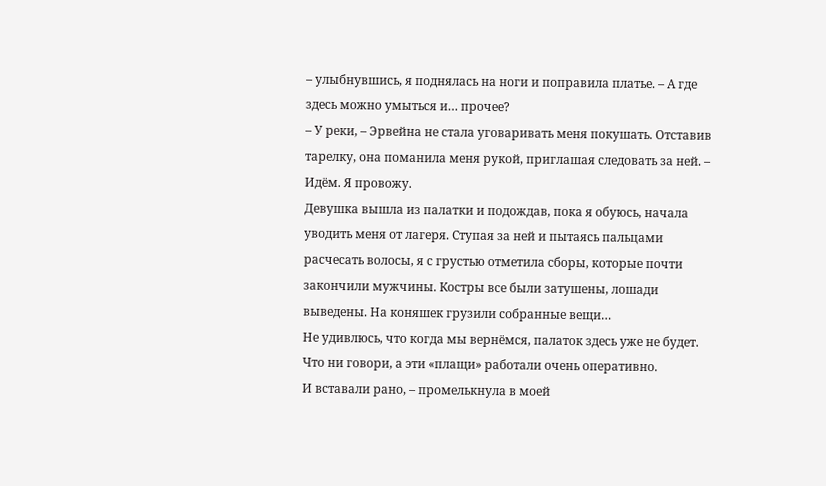– улыбнувшись, я поднялась на ноги и поправила платье. – А где здесь можно умыться и… прочее?
– У реки, – Эрвейна не стала уговаривать меня покушать. Отставив тарелку, она поманила меня рукой, приглашая следовать за ней. – Идём. Я провожу.
Девушка вышла из палатки и подождав, пока я обуюсь, начала уводить меня от лагеря. Ступая за ней и пытаясь пальцами расчесать волосы, я с грустью отметила сборы, которые почти закончили мужчины. Костры все были затушены, лошади выведены. На коняшек грузили собранные вещи…
Не удивлюсь, что когда мы вернёмся, палаток здесь уже не будет. Что ни говори, а эти «плащи» работали очень оперативно.
И вставали рано, – промелькнула в моей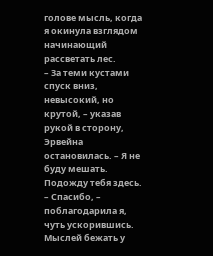голове мысль, когда я окинула взглядом начинающий рассветать лес.
– За теми кустами спуск вниз, невысокий, но крутой, – указав рукой в сторону, Эрвейна остановилась. – Я не буду мешать. Подожду тебя здесь.
– Спасибо, – поблагодарила я, чуть ускорившись.
Мыслей бежать у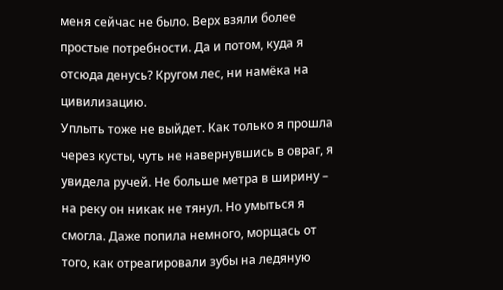меня сейчас не было. Верх взяли более простые потребности. Да и потом, куда я отсюда денусь? Кругом лес, ни намёка на цивилизацию.
Уплыть тоже не выйдет. Как только я прошла через кусты, чуть не навернувшись в овраг, я увидела ручей. Не больше метра в ширину – на реку он никак не тянул. Но умыться я смогла. Даже попила немного, морщась от того, как отреагировали зубы на ледяную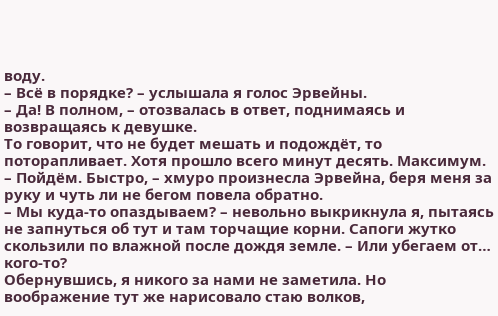воду.
– Всё в порядке? – услышала я голос Эрвейны.
– Да! В полном, – отозвалась в ответ, поднимаясь и возвращаясь к девушке.
То говорит, что не будет мешать и подождёт, то поторапливает. Хотя прошло всего минут десять. Максимум.
– Пойдём. Быстро, – хмуро произнесла Эрвейна, беря меня за руку и чуть ли не бегом повела обратно.
– Мы куда-то опаздываем? – невольно выкрикнула я, пытаясь не запнуться об тут и там торчащие корни. Сапоги жутко скользили по влажной после дождя земле. – Или убегаем от… кого-то?
Обернувшись, я никого за нами не заметила. Но воображение тут же нарисовало стаю волков,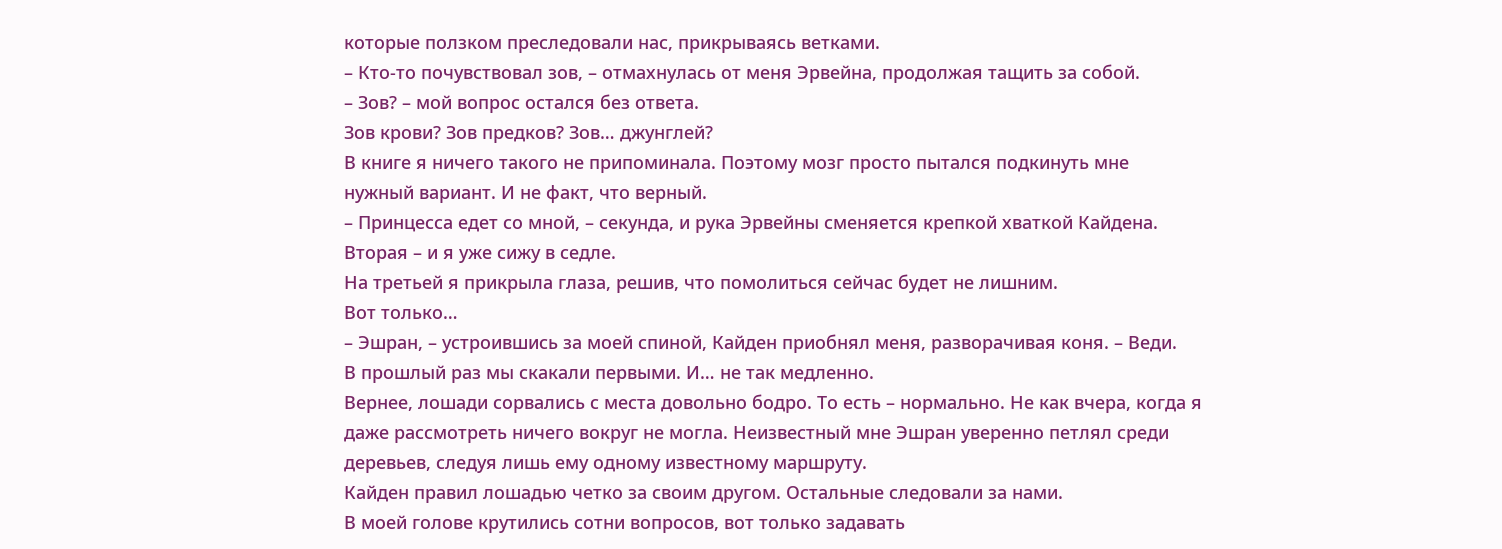которые ползком преследовали нас, прикрываясь ветками.
– Кто-то почувствовал зов, – отмахнулась от меня Эрвейна, продолжая тащить за собой.
– Зов? – мой вопрос остался без ответа.
Зов крови? Зов предков? Зов… джунглей?
В книге я ничего такого не припоминала. Поэтому мозг просто пытался подкинуть мне нужный вариант. И не факт, что верный.
– Принцесса едет со мной, – секунда, и рука Эрвейны сменяется крепкой хваткой Кайдена.
Вторая – и я уже сижу в седле.
На третьей я прикрыла глаза, решив, что помолиться сейчас будет не лишним.
Вот только…
– Эшран, – устроившись за моей спиной, Кайден приобнял меня, разворачивая коня. – Веди.
В прошлый раз мы скакали первыми. И… не так медленно.
Вернее, лошади сорвались с места довольно бодро. То есть – нормально. Не как вчера, когда я даже рассмотреть ничего вокруг не могла. Неизвестный мне Эшран уверенно петлял среди деревьев, следуя лишь ему одному известному маршруту.
Кайден правил лошадью четко за своим другом. Остальные следовали за нами.
В моей голове крутились сотни вопросов, вот только задавать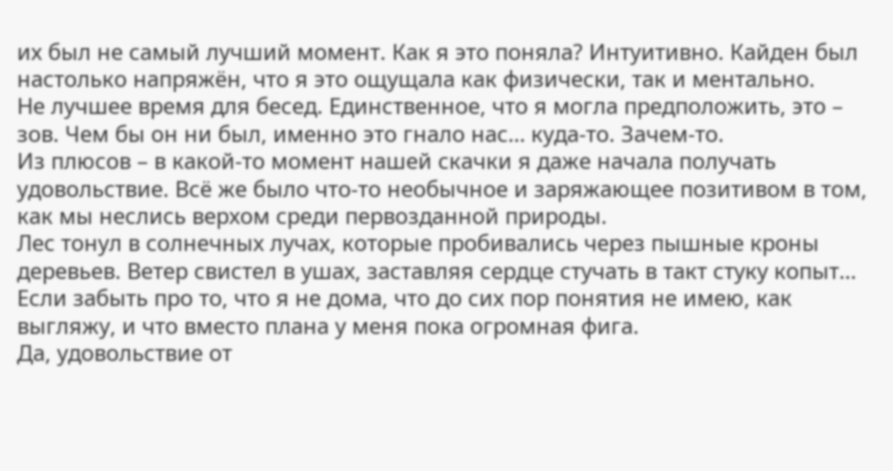их был не самый лучший момент. Как я это поняла? Интуитивно. Кайден был настолько напряжён, что я это ощущала как физически, так и ментально.
Не лучшее время для бесед. Единственное, что я могла предположить, это – зов. Чем бы он ни был, именно это гнало нас… куда-то. Зачем-то.
Из плюсов – в какой-то момент нашей скачки я даже начала получать удовольствие. Всё же было что-то необычное и заряжающее позитивом в том, как мы неслись верхом среди первозданной природы.
Лес тонул в солнечных лучах, которые пробивались через пышные кроны деревьев. Ветер свистел в ушах, заставляя сердце стучать в такт стуку копыт…
Если забыть про то, что я не дома, что до сих пор понятия не имею, как выгляжу, и что вместо плана у меня пока огромная фига.
Да, удовольствие от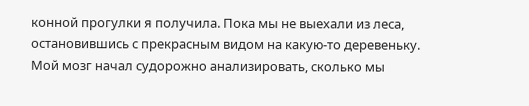конной прогулки я получила. Пока мы не выехали из леса, остановившись с прекрасным видом на какую-то деревеньку.
Мой мозг начал судорожно анализировать, сколько мы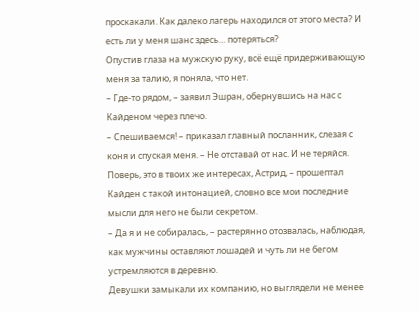проскакали. Как далеко лагерь находился от этого места? И есть ли у меня шанс здесь… потеряться?
Опустив глаза на мужскую руку, всё ещё придерживающую меня за талию, я поняла, что нет.
– Где-то рядом, – заявил Эшран, обернувшись на нас с Кайденом через плечо.
– Спешиваемся! – приказал главный посланник, слезая с коня и спуская меня. – Не отставай от нас. И не теряйся. Поверь, это в твоих же интересах, Астрид, – прошептал Кайден с такой интонацией, словно все мои последние мысли для него не были секретом.
– Да я и не собиралась, – растерянно отозвалась, наблюдая, как мужчины оставляют лошадей и чуть ли не бегом устремляются в деревню.
Девушки замыкали их компанию, но выглядели не менее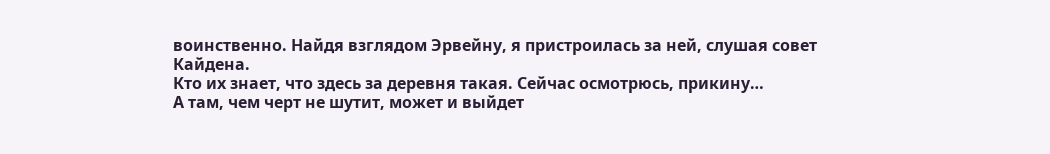воинственно. Найдя взглядом Эрвейну, я пристроилась за ней, слушая совет Кайдена.
Кто их знает, что здесь за деревня такая. Сейчас осмотрюсь, прикину…
А там, чем черт не шутит, может и выйдет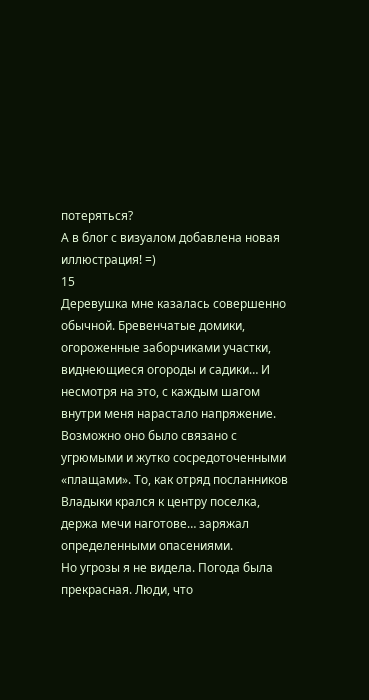потеряться?
А в блог с визуалом добавлена новая иллюстрация! =)
15
Деревушка мне казалась совершенно обычной. Бревенчатые домики, огороженные заборчиками участки, виднеющиеся огороды и садики… И несмотря на это, с каждым шагом внутри меня нарастало напряжение. Возможно оно было связано с угрюмыми и жутко сосредоточенными «плащами». То, как отряд посланников Владыки крался к центру поселка, держа мечи наготове… заряжал определенными опасениями.
Но угрозы я не видела. Погода была прекрасная. Люди, что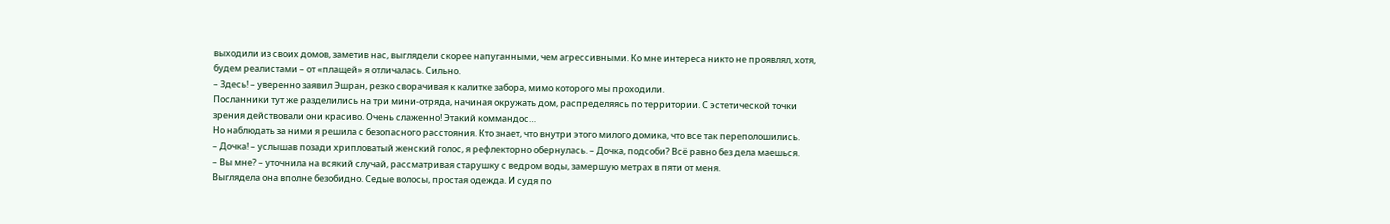выходили из своих домов, заметив нас, выглядели скорее напуганными, чем агрессивными. Ко мне интереса никто не проявлял, хотя, будем реалистами – от «плащей» я отличалась. Сильно.
– Здесь! – уверенно заявил Эшран, резко сворачивая к калитке забора, мимо которого мы проходили.
Посланники тут же разделились на три мини-отряда, начиная окружать дом, распределяясь по территории. С эстетической точки зрения действовали они красиво. Очень слаженно! Этакий коммандос…
Но наблюдать за ними я решила с безопасного расстояния. Кто знает, что внутри этого милого домика, что все так переполошились.
– Дочка! – услышав позади хрипловатый женский голос, я рефлекторно обернулась. – Дочка, подсоби? Всё равно без дела маешься.
– Вы мне? – уточнила на всякий случай, рассматривая старушку с ведром воды, замершую метрах в пяти от меня.
Выглядела она вполне безобидно. Седые волосы, простая одежда. И судя по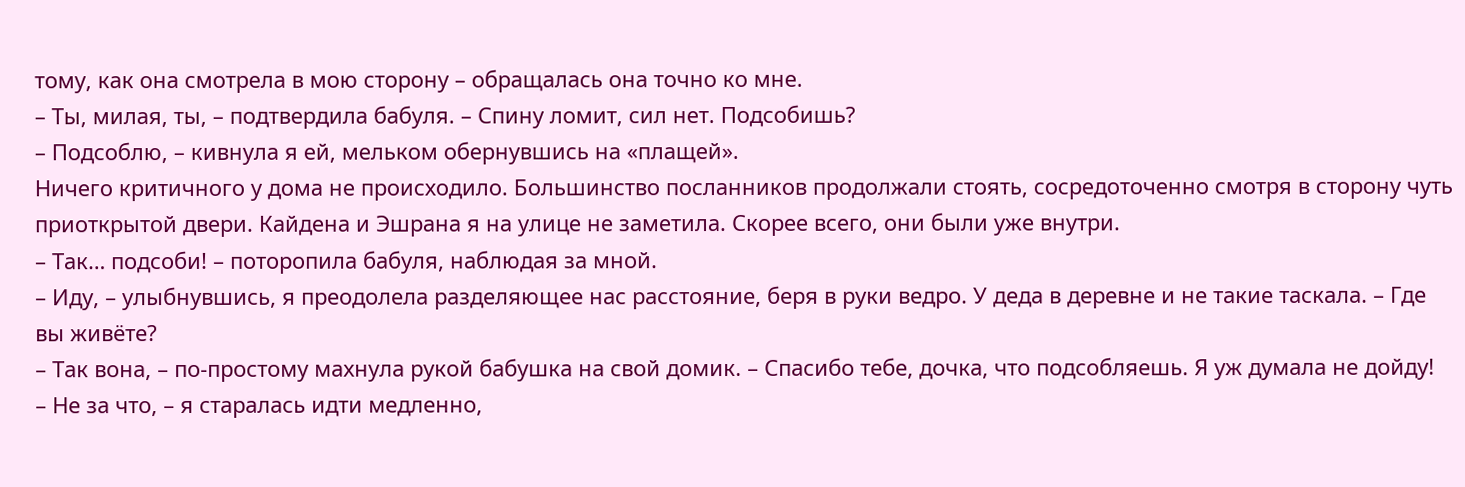тому, как она смотрела в мою сторону – обращалась она точно ко мне.
– Ты, милая, ты, – подтвердила бабуля. – Спину ломит, сил нет. Подсобишь?
– Подсоблю, – кивнула я ей, мельком обернувшись на «плащей».
Ничего критичного у дома не происходило. Большинство посланников продолжали стоять, сосредоточенно смотря в сторону чуть приоткрытой двери. Кайдена и Эшрана я на улице не заметила. Скорее всего, они были уже внутри.
– Так… подсоби! – поторопила бабуля, наблюдая за мной.
– Иду, – улыбнувшись, я преодолела разделяющее нас расстояние, беря в руки ведро. У деда в деревне и не такие таскала. – Где вы живёте?
– Так вона, – по-простому махнула рукой бабушка на свой домик. – Спасибо тебе, дочка, что подсобляешь. Я уж думала не дойду!
– Не за что, – я старалась идти медленно,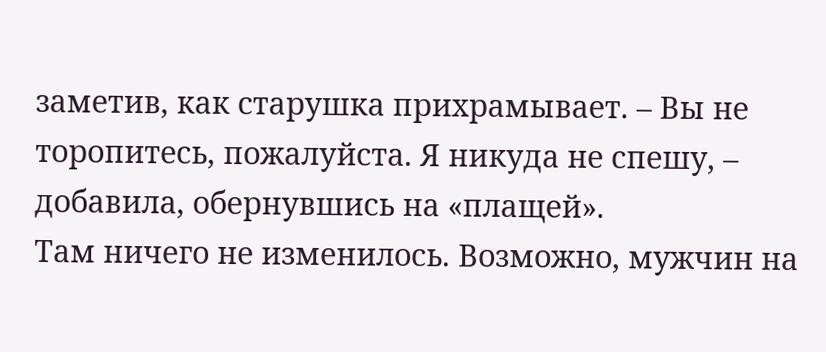заметив, как старушка прихрамывает. – Вы не торопитесь, пожалуйста. Я никуда не спешу, – добавила, обернувшись на «плащей».
Там ничего не изменилось. Возможно, мужчин на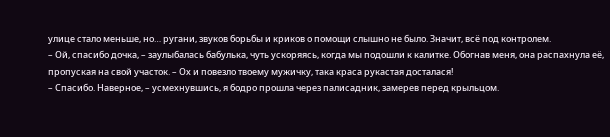улице стало меньше, но… ругани, звуков борьбы и криков о помощи слышно не было. Значит, всё под контролем.
– Ой, спасибо дочка, – заулыбалась бабулька, чуть ускоряясь, когда мы подошли к калитке. Обогнав меня, она распахнула её, пропуская на свой участок. – Ох и повезло твоему мужичку, така краса рукастая досталася!
– Спасибо. Наверное, – усмехнувшись, я бодро прошла через палисадник, замерев перед крыльцом.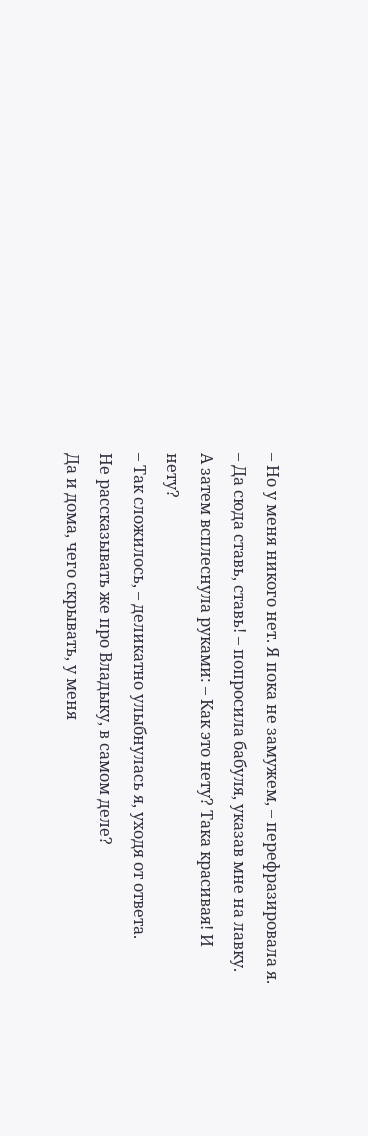– Но у меня никого нет. Я пока не замужем, – перефразировала я.
– Да сюда ставь, ставь! – попросила бабуля, указав мне на лавку. А затем всплеснула руками: – Как это нету? Така красивая! И нету?
– Так сложилось, – деликатно улыбнулась я, уходя от ответа.
Не рассказывать же про Владыку, в самом деле?
Да и дома, чего скрывать, у меня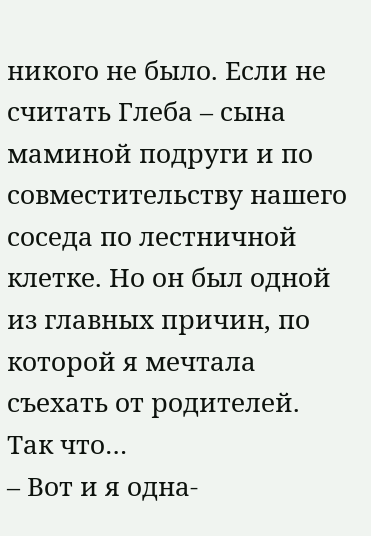никого не было. Если не считать Глеба – сына маминой подруги и по совместительству нашего соседа по лестничной клетке. Но он был одной из главных причин, по которой я мечтала съехать от родителей. Так что…
– Вот и я одна-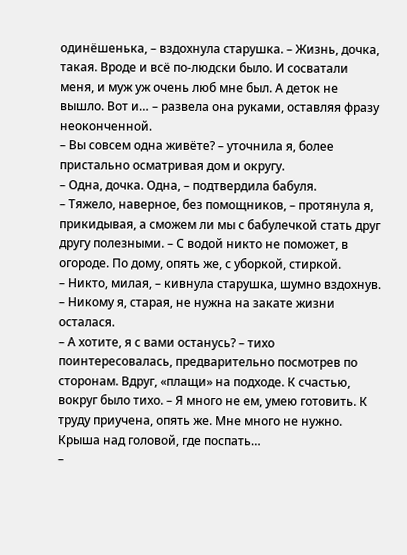одинёшенька, – вздохнула старушка. – Жизнь, дочка, такая. Вроде и всё по-людски было. И сосватали меня, и муж уж очень люб мне был. А деток не вышло. Вот и… – развела она руками, оставляя фразу неоконченной.
– Вы совсем одна живёте? – уточнила я, более пристально осматривая дом и округу.
– Одна, дочка. Одна, – подтвердила бабуля.
– Тяжело, наверное, без помощников, – протянула я, прикидывая, а сможем ли мы с бабулечкой стать друг другу полезными. – С водой никто не поможет, в огороде. По дому, опять же, с уборкой, стиркой.
– Никто, милая, – кивнула старушка, шумно вздохнув. – Никому я, старая, не нужна на закате жизни осталася.
– А хотите, я с вами останусь? – тихо поинтересовалась, предварительно посмотрев по сторонам. Вдруг, «плащи» на подходе. К счастью, вокруг было тихо. – Я много не ем, умею готовить. К труду приучена, опять же. Мне много не нужно. Крыша над головой, где поспать…
–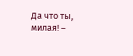Да что ты, милая! –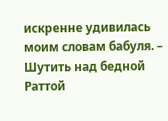искренне удивилась моим словам бабуля. – Шутить над бедной Раттой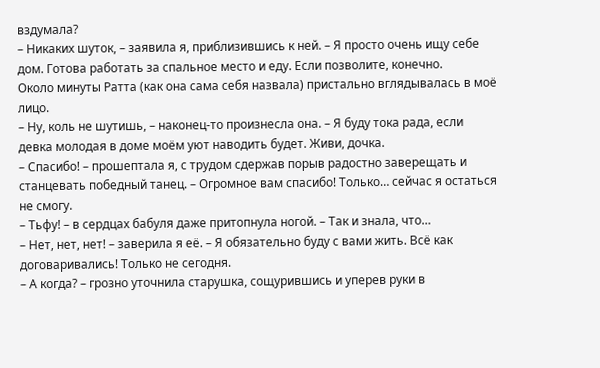вздумала?
– Никаких шуток, – заявила я, приблизившись к ней. – Я просто очень ищу себе дом. Готова работать за спальное место и еду. Если позволите, конечно.
Около минуты Ратта (как она сама себя назвала) пристально вглядывалась в моё лицо.
– Ну, коль не шутишь, – наконец-то произнесла она. – Я буду тока рада, если девка молодая в доме моём уют наводить будет. Живи, дочка.
– Спасибо! – прошептала я, с трудом сдержав порыв радостно заверещать и станцевать победный танец. – Огромное вам спасибо! Только… сейчас я остаться не смогу.
– Тьфу! – в сердцах бабуля даже притопнула ногой. – Так и знала, что…
– Нет, нет, нет! – заверила я её. – Я обязательно буду с вами жить. Всё как договаривались! Только не сегодня.
– А когда? – грозно уточнила старушка, сощурившись и уперев руки в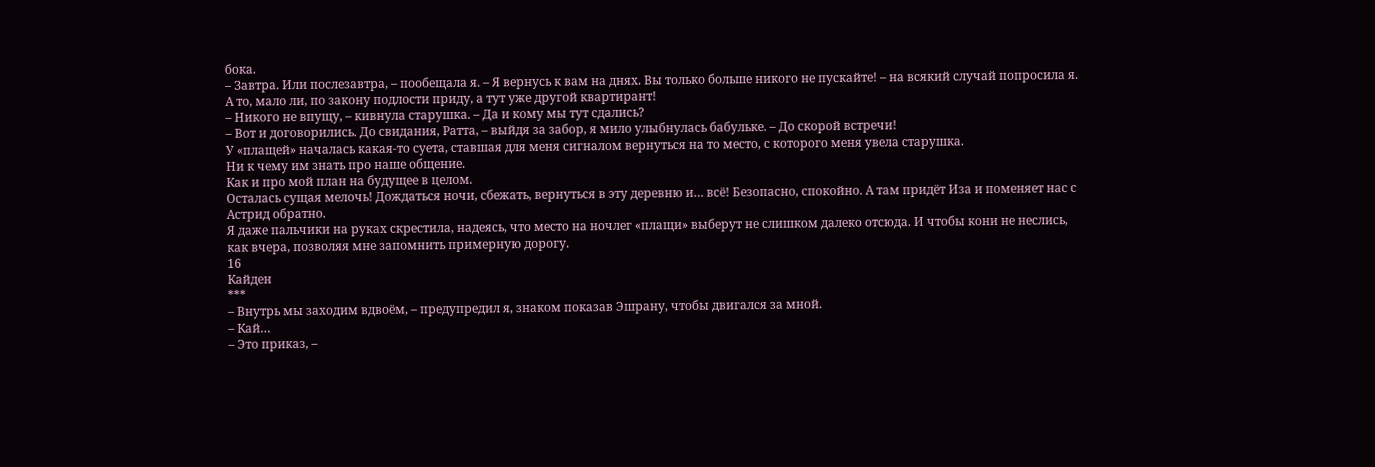бока.
– Завтра. Или послезавтра, – пообещала я. – Я вернусь к вам на днях. Вы только больше никого не пускайте! – на всякий случай попросила я. А то, мало ли, по закону подлости приду, а тут уже другой квартирант!
– Никого не впущу, – кивнула старушка. – Да и кому мы тут сдались?
– Вот и договорились. До свидания, Ратта, – выйдя за забор, я мило улыбнулась бабульке. – До скорой встречи!
У «плащей» началась какая-то суета, ставшая для меня сигналом вернуться на то место, с которого меня увела старушка.
Ни к чему им знать про наше общение.
Как и про мой план на будущее в целом.
Осталась сущая мелочь! Дождаться ночи, сбежать, вернуться в эту деревню и… всё! Безопасно, спокойно. А там придёт Иза и поменяет нас с Астрид обратно.
Я даже пальчики на руках скрестила, надеясь, что место на ночлег «плащи» выберут не слишком далеко отсюда. И чтобы кони не неслись, как вчера, позволяя мне запомнить примерную дорогу.
16
Кайден
***
– Внутрь мы заходим вдвоём, – предупредил я, знаком показав Эшрану, чтобы двигался за мной.
– Кай…
– Это приказ, –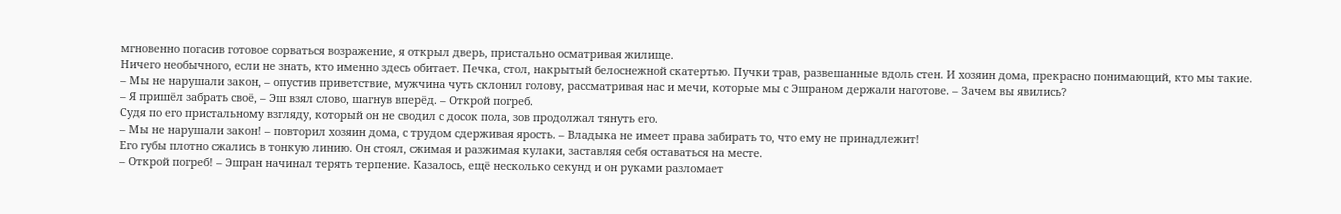мгновенно погасив готовое сорваться возражение, я открыл дверь, пристально осматривая жилище.
Ничего необычного, если не знать, кто именно здесь обитает. Печка, стол, накрытый белоснежной скатертью. Пучки трав, развешанные вдоль стен. И хозяин дома, прекрасно понимающий, кто мы такие.
– Мы не нарушали закон, – опустив приветствие, мужчина чуть склонил голову, рассматривая нас и мечи, которые мы с Эшраном держали наготове. – Зачем вы явились?
– Я пришёл забрать своё, – Эш взял слово, шагнув вперёд. – Открой погреб.
Судя по его пристальному взгляду, который он не сводил с досок пола, зов продолжал тянуть его.
– Мы не нарушали закон! – повторил хозяин дома, с трудом сдерживая ярость. – Владыка не имеет права забирать то, что ему не принадлежит!
Его губы плотно сжались в тонкую линию. Он стоял, сжимая и разжимая кулаки, заставляя себя оставаться на месте.
– Открой погреб! – Эшран начинал терять терпение. Казалось, ещё несколько секунд и он руками разломает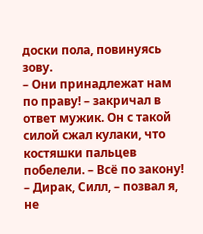доски пола, повинуясь зову.
– Они принадлежат нам по праву! – закричал в ответ мужик. Он с такой силой сжал кулаки, что костяшки пальцев побелели. – Всё по закону!
– Дирак, Силл, – позвал я, не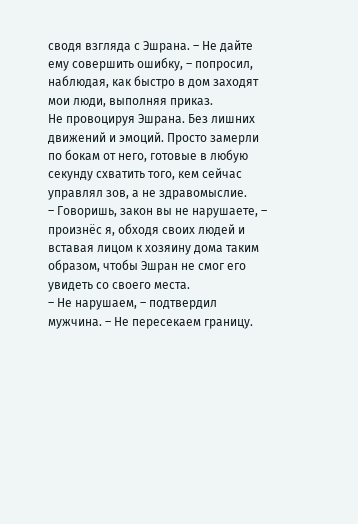сводя взгляда с Эшрана. – Не дайте ему совершить ошибку, – попросил, наблюдая, как быстро в дом заходят мои люди, выполняя приказ.
Не провоцируя Эшрана. Без лишних движений и эмоций. Просто замерли по бокам от него, готовые в любую секунду схватить того, кем сейчас управлял зов, а не здравомыслие.
– Говоришь, закон вы не нарушаете, – произнёс я, обходя своих людей и вставая лицом к хозяину дома таким образом, чтобы Эшран не смог его увидеть со своего места.
– Не нарушаем, – подтвердил мужчина. – Не пересекаем границу.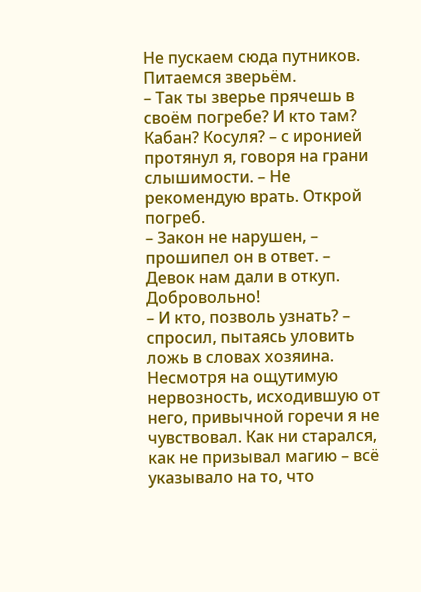Не пускаем сюда путников. Питаемся зверьём.
– Так ты зверье прячешь в своём погребе? И кто там? Кабан? Косуля? – с иронией протянул я, говоря на грани слышимости. – Не рекомендую врать. Открой погреб.
– Закон не нарушен, – прошипел он в ответ. – Девок нам дали в откуп. Добровольно!
– И кто, позволь узнать? – спросил, пытаясь уловить ложь в словах хозяина.
Несмотря на ощутимую нервозность, исходившую от него, привычной горечи я не чувствовал. Как ни старался, как не призывал магию – всё указывало на то, что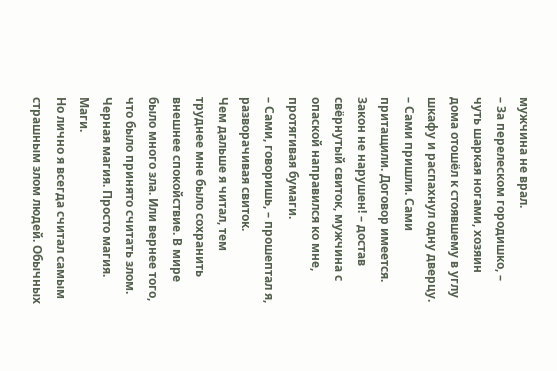мужчина не врал.
– За перелеском городишко, – чуть шаркая ногами, хозяин дома отошёл к стоявшему в углу шкафу и распахнул одну дверцу. – Сами пришли. Сами притащили. Договор имеется. Закон не нарушен! – достав свёрнутый свиток, мужчина с опаской направился ко мне, протягивая бумаги.
– Сами, говоришь, – прошептал я, разворачивая свиток.
Чем дальше я читал, тем труднее мне было сохранить внешнее спокойствие. В мире было много зла. Или вернее того, что было принято считать злом. Черная магия. Просто магия. Маги.
Но лично я всегда считал самым страшным злом людей. Обычных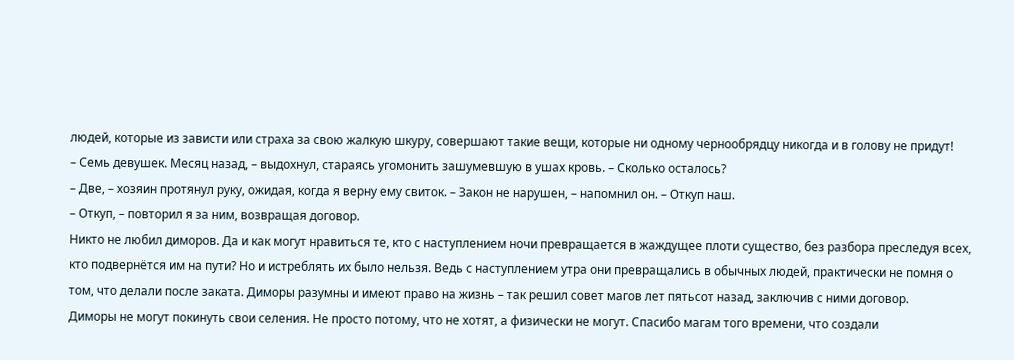людей, которые из зависти или страха за свою жалкую шкуру, совершают такие вещи, которые ни одному чернообрядцу никогда и в голову не придут!
– Семь девушек. Месяц назад, – выдохнул, стараясь угомонить зашумевшую в ушах кровь. – Сколько осталось?
– Две, – хозяин протянул руку, ожидая, когда я верну ему свиток. – Закон не нарушен, – напомнил он. – Откуп наш.
– Откуп, – повторил я за ним, возвращая договор.
Никто не любил диморов. Да и как могут нравиться те, кто с наступлением ночи превращается в жаждущее плоти существо, без разбора преследуя всех, кто подвернётся им на пути? Но и истреблять их было нельзя. Ведь с наступлением утра они превращались в обычных людей, практически не помня о том, что делали после заката. Диморы разумны и имеют право на жизнь – так решил совет магов лет пятьсот назад, заключив с ними договор.
Диморы не могут покинуть свои селения. Не просто потому, что не хотят, а физически не могут. Спасибо магам того времени, что создали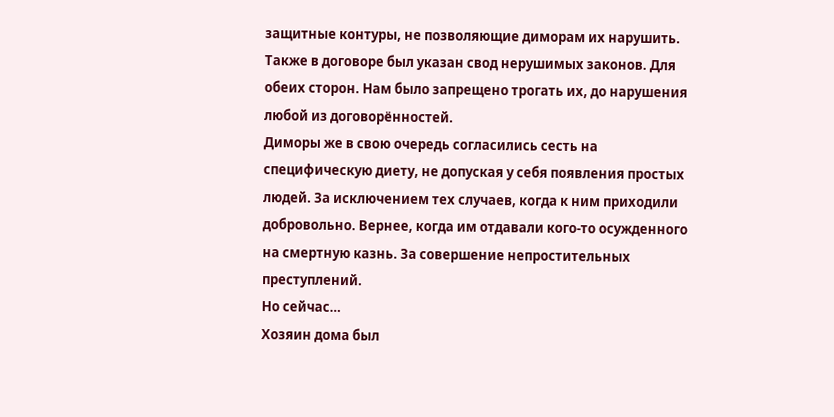защитные контуры, не позволяющие диморам их нарушить.
Также в договоре был указан свод нерушимых законов. Для обеих сторон. Нам было запрещено трогать их, до нарушения любой из договорённостей.
Диморы же в свою очередь согласились сесть на специфическую диету, не допуская у себя появления простых людей. За исключением тех случаев, когда к ним приходили добровольно. Вернее, когда им отдавали кого-то осужденного на смертную казнь. За совершение непростительных преступлений.
Но сейчас…
Хозяин дома был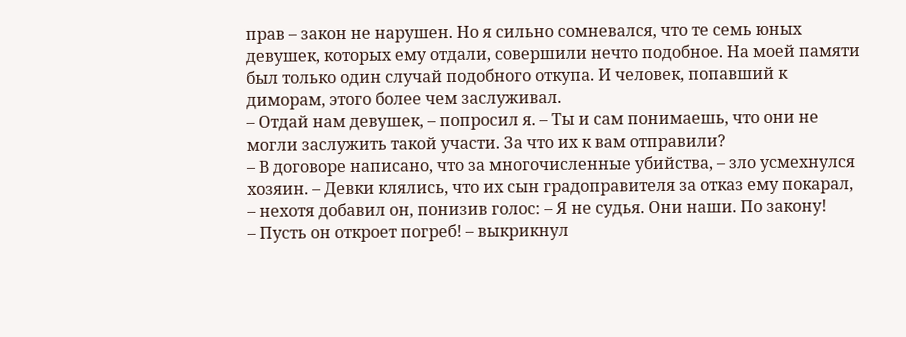прав – закон не нарушен. Но я сильно сомневался, что те семь юных девушек, которых ему отдали, совершили нечто подобное. На моей памяти был только один случай подобного откупа. И человек, попавший к диморам, этого более чем заслуживал.
– Отдай нам девушек, – попросил я. – Ты и сам понимаешь, что они не могли заслужить такой участи. За что их к вам отправили?
– В договоре написано, что за многочисленные убийства, – зло усмехнулся хозяин. – Девки клялись, что их сын градоправителя за отказ ему покарал, – нехотя добавил он, понизив голос: – Я не судья. Они наши. По закону!
– Пусть он откроет погреб! – выкрикнул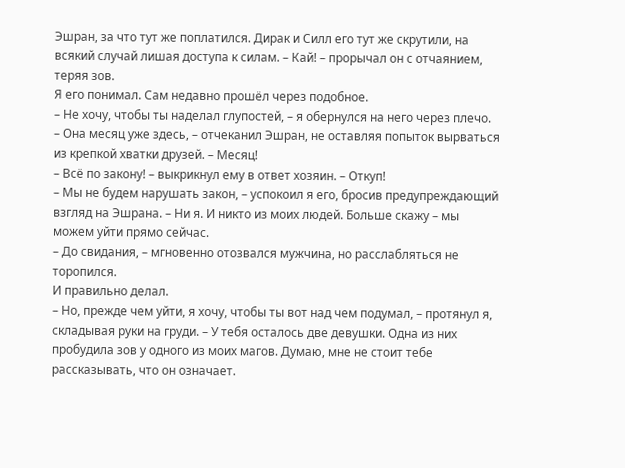Эшран, за что тут же поплатился. Дирак и Силл его тут же скрутили, на всякий случай лишая доступа к силам. – Кай! – прорычал он с отчаянием, теряя зов.
Я его понимал. Сам недавно прошёл через подобное.
– Не хочу, чтобы ты наделал глупостей, – я обернулся на него через плечо.
– Она месяц уже здесь, – отчеканил Эшран, не оставляя попыток вырваться из крепкой хватки друзей. – Месяц!
– Всё по закону! – выкрикнул ему в ответ хозяин. – Откуп!
– Мы не будем нарушать закон, – успокоил я его, бросив предупреждающий взгляд на Эшрана. – Ни я. И никто из моих людей. Больше скажу – мы можем уйти прямо сейчас.
– До свидания, – мгновенно отозвался мужчина, но расслабляться не торопился.
И правильно делал.
– Но, прежде чем уйти, я хочу, чтобы ты вот над чем подумал, – протянул я, складывая руки на груди. – У тебя осталось две девушки. Одна из них пробудила зов у одного из моих магов. Думаю, мне не стоит тебе рассказывать, что он означает.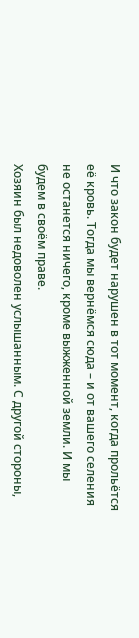И что закон будет нарушен в тот момент, когда прольётся её кровь. Тогда мы вернёмся сюда – и от вашего селения не останется ничего, кроме выжженной земли. И мы будем в своём праве.
Хозяин был недоволен услышанным. С другой стороны,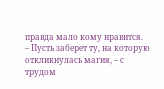правда мало кому нравится.
– Пусть заберет ту, на которую откликнулась магия, – с трудом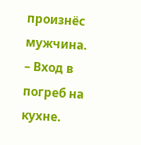произнёс мужчина. – Вход в погреб на кухне.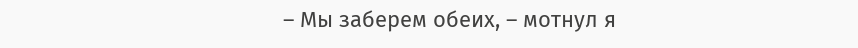– Мы заберем обеих, – мотнул я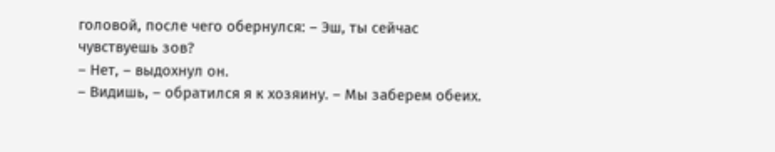головой, после чего обернулся: – Эш, ты сейчас чувствуешь зов?
– Нет, – выдохнул он.
– Видишь, – обратился я к хозяину. – Мы заберем обеих.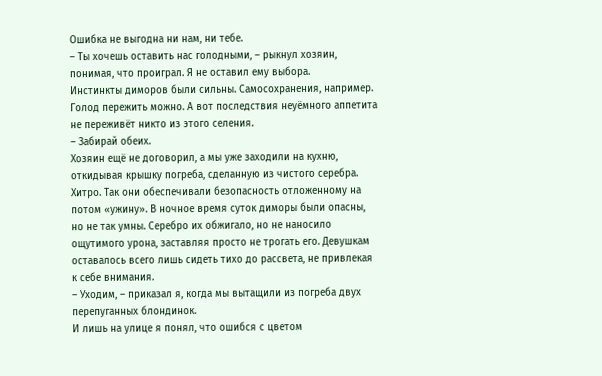Ошибка не выгодна ни нам, ни тебе.
– Ты хочешь оставить нас голодными, – рыкнул хозяин, понимая, что проиграл. Я не оставил ему выбора.
Инстинкты диморов были сильны. Самосохранения, например. Голод пережить можно. А вот последствия неуёмного аппетита не переживёт никто из этого селения.
– Забирай обеих.
Хозяин ещё не договорил, а мы уже заходили на кухню, откидывая крышку погреба, сделанную из чистого серебра. Хитро. Так они обеспечивали безопасность отложенному на потом «ужину». В ночное время суток диморы были опасны, но не так умны. Серебро их обжигало, но не наносило ощутимого урона, заставляя просто не трогать его. Девушкам оставалось всего лишь сидеть тихо до рассвета, не привлекая к себе внимания.
– Уходим, – приказал я, когда мы вытащили из погреба двух перепуганных блондинок.
И лишь на улице я понял, что ошибся с цветом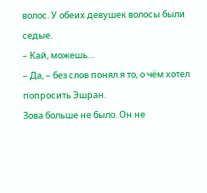волос. У обеих девушек волосы были седые.
– Кай, можешь…
– Да, – без слов понял я то, о чём хотел попросить Эшран.
Зова больше не было. Он не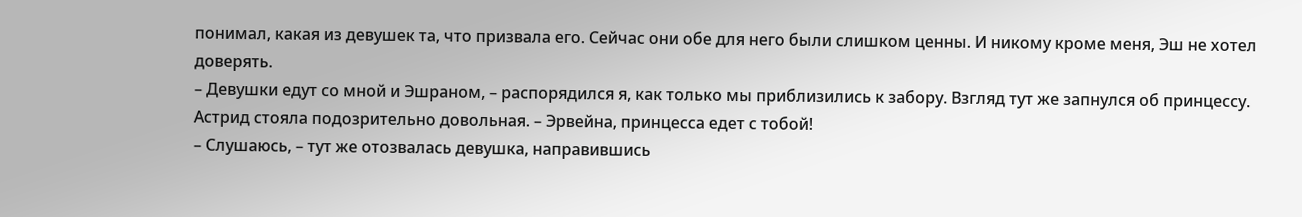понимал, какая из девушек та, что призвала его. Сейчас они обе для него были слишком ценны. И никому кроме меня, Эш не хотел доверять.
– Девушки едут со мной и Эшраном, – распорядился я, как только мы приблизились к забору. Взгляд тут же запнулся об принцессу. Астрид стояла подозрительно довольная. – Эрвейна, принцесса едет с тобой!
– Слушаюсь, – тут же отозвалась девушка, направившись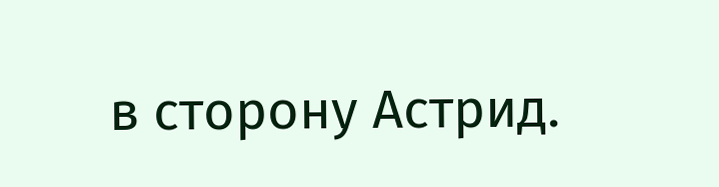в сторону Астрид.